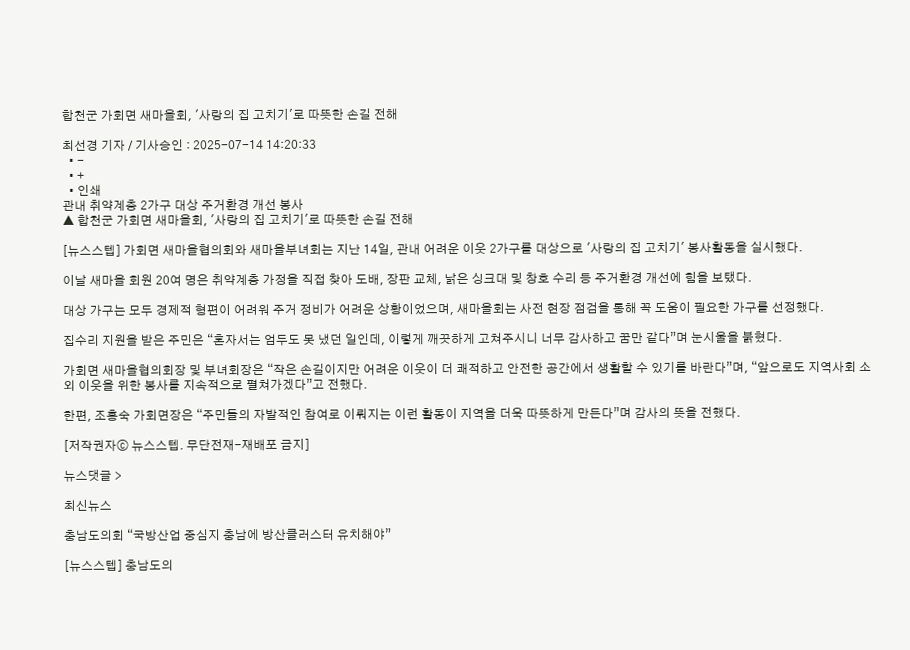합천군 가회면 새마을회, '사랑의 집 고치기'로 따뜻한 손길 전해

최선경 기자 / 기사승인 : 2025-07-14 14:20:33
  • -
  • +
  • 인쇄
관내 취약계층 2가구 대상 주거환경 개선 봉사
▲ 합천군 가회면 새마을회, '사랑의 집 고치기'로 따뜻한 손길 전해

[뉴스스텝] 가회면 새마을협의회와 새마을부녀회는 지난 14일, 관내 어려운 이웃 2가구를 대상으로 '사랑의 집 고치기' 봉사활동을 실시했다.

이날 새마을 회원 20여 명은 취약계층 가정을 직접 찾아 도배, 장판 교체, 낡은 싱크대 및 창호 수리 등 주거환경 개선에 힘을 보탰다.

대상 가구는 모두 경제적 형편이 어려워 주거 정비가 어려운 상황이었으며, 새마을회는 사전 현장 점검을 통해 꼭 도움이 필요한 가구를 선정했다.

집수리 지원을 받은 주민은 “혼자서는 엄두도 못 냈던 일인데, 이렇게 깨끗하게 고쳐주시니 너무 감사하고 꿈만 같다”며 눈시울을 붉혔다.

가회면 새마을협의회장 및 부녀회장은 “작은 손길이지만 어려운 이웃이 더 쾌적하고 안전한 공간에서 생활할 수 있기를 바란다”며, “앞으로도 지역사회 소외 이웃을 위한 봉사를 지속적으로 펼쳐가겠다”고 전했다.

한편, 조홍숙 가회면장은 “주민들의 자발적인 참여로 이뤄지는 이런 활동이 지역을 더욱 따뜻하게 만든다”며 감사의 뜻을 전했다.

[저작권자ⓒ 뉴스스텝. 무단전재-재배포 금지]

뉴스댓글 >

최신뉴스

충남도의회 “국방산업 중심지 충남에 방산클러스터 유치해야”

[뉴스스텝] 충남도의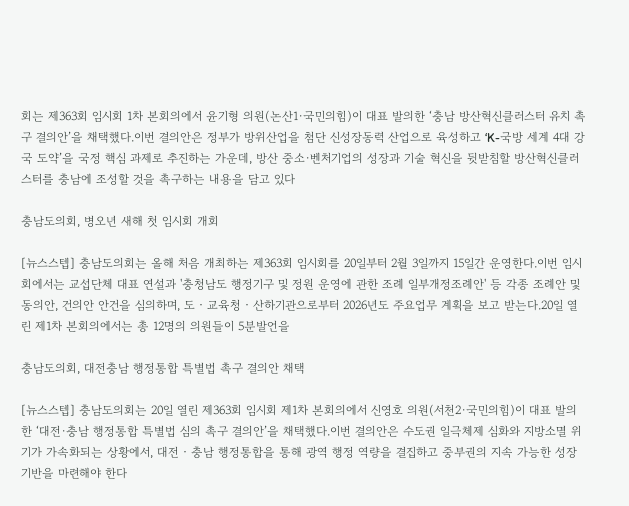회는 제363회 임시회 1차 본회의에서 윤기형 의원(논산1·국민의힘)이 대표 발의한 ‘충남 방산혁신클러스터 유치 촉구 결의안’을 채택했다.이번 결의안은 정부가 방위산업을 첨단 신성장동력 산업으로 육성하고 ‘K-국방 세계 4대 강국 도약’을 국정 핵심 과제로 추진하는 가운데, 방산 중소·벤처기업의 성장과 기술 혁신을 뒷받침할 방산혁신클러스터를 충남에 조성할 것을 촉구하는 내용을 담고 있다

충남도의회, 병오년 새해 첫 임시회 개회

[뉴스스텝] 충남도의회는 올해 처음 개최하는 제363회 임시회를 20일부터 2월 3일까지 15일간 운영한다.이번 임시회에서는 교섭단체 대표 연설과 '충청남도 행정기구 및 정원 운영에 관한 조례 일부개정조례안' 등 각종 조례안 및 동의안, 건의안 안건을 심의하며, 도‧교육청‧산하기관으로부터 2026년도 주요업무 계획을 보고 받는다.20일 열린 제1차 본회의에서는 총 12명의 의원들이 5분발언을

충남도의회, 대전충남 행정통합 특별법 촉구 결의안 채택

[뉴스스텝] 충남도의회는 20일 열린 제363회 임시회 제1차 본회의에서 신영호 의원(서천2·국민의힘)이 대표 발의한 ‘대전·충남 행정통합 특별법 심의 촉구 결의안’을 채택했다.이번 결의안은 수도권 일극체제 심화와 지방소멸 위기가 가속화되는 상황에서, 대전‧충남 행정통합을 통해 광역 행정 역량을 결집하고 중부권의 지속 가능한 성장 기반을 마련해야 한다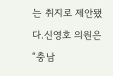는 취지로 제안됐다.신영호 의원은 “충남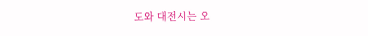도와 대전시는 오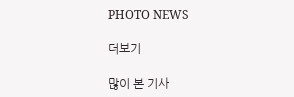PHOTO NEWS

더보기

많이 본 기사